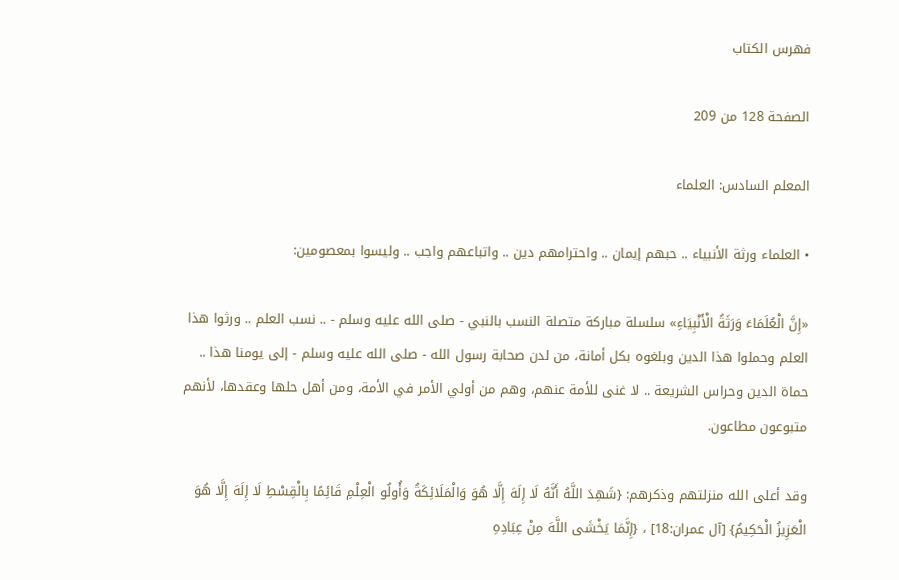فهرس الكتاب

الصفحة 128 من 209

المعلم السادس: العلماء

• العلماء ورثة الأنبياء .. حبهم إيمان .. واحترامهم دين .. واتباعهم واجب .. وليسوا بمعصومين:

«إِنَّ الْعُلَمَاءَ وَرَثَةُ الْأَنْبِيَاءِ» سلسلة مباركة متصلة النسب بالنبي - صلى الله عليه وسلم - .. نسب العلم .. ورثوا هذا العلم وحملوا هذا الدين وبلغوه بكل أمانة، من لدن صحابة رسول الله - صلى الله عليه وسلم - إلى يومنا هذا .. حماة الدين وحراس الشريعة .. لا غنى للأمة عنهم، وهم من أولي الأمر في الأمة، ومن أهل حلها وعقدها، لأنهم متبوعون مطاعون.

وقد أعلى الله منزلتهم وذكرهم: {شَهِدَ اللَّهُ أَنَّهُ لَا إِلَهَ إِلَّا هُوَ وَالْمَلَائِكَةُ وَأُولُو الْعِلْمِ قَائِمًا بِالْقِسْطِ لَا إِلَهَ إِلَّا هُوَ الْعَزِيزُ الْحَكِيمُ} [آل عمران:18] ، {إِنَّمَا يَخْشَى اللَّهَ مِنْ عِبَادِهِ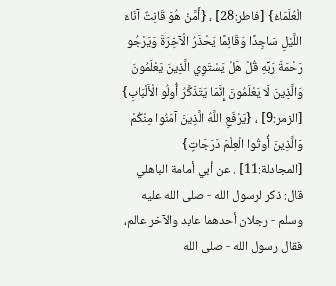الْعُلَمَاءُ} [فاطر:28] ، {أَمَّنْ هُوَ قَانِتٌ آنَاءَ اللَّيْلِ سَاجِدًا وَقَائِمًا يَحْذَرُ الْآخِرَةَ وَيَرْجُو رَحْمَةَ رَبِّهِ قُلْ هَلْ يَسْتَوِي الَّذِينَ يَعْلَمُونَ وَالَّذِينَ لَا يَعْلَمُونَ إِنَّمَا يَتَذَكَّرُ أُولُو الْأَلْبَابِ} [الزمر:9] ، {يَرْفَعِ اللَّهُ الَّذِينَ آمَنُوا مِنْكُمْ وَالَّذِينَ أُوتُوا الْعِلْمَ دَرَجَاتٍ} [المجادلة:11] . عن أبي أمامة الباهلي قال: ذكر لرسول الله - صلى الله عليه وسلم - رجلان أحدهما عابد والآخر عالم، فقال رسول الله - صلى الله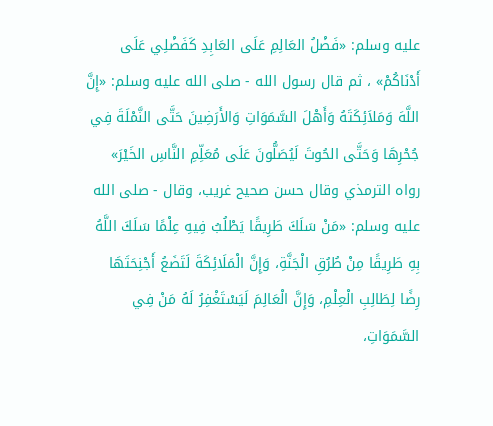عليه وسلم: «فَضْلُ العَالِمِ عَلَى العَابِدِ كَفَضْلِي عَلَى أَدْنَاكُمْ» ، ثم قال رسول الله - صلى الله عليه وسلم: «إِنَّ اللَّهَ وَمَلاَئِكَتَهُ وَأَهْلَ السَّمَوَاتِ وَالأَرَضِينَ حَتَّى النَّمْلَةَ فِي جُحْرِهَا وَحَتَّى الحُوتَ لَيُصَلُّونَ عَلَى مُعَلِّمِ النَّاسِ الخَيْرَ» رواه الترمذي وقال حسن صحيح غريب، وقال - صلى الله عليه وسلم: «مَنْ سَلَكَ طَرِيقًا يَطْلُبُ فِيهِ عِلْمًا سَلَكَ اللَّهُ بِهِ طَرِيقًا مِنْ طُرُقِ الْجَنَّةِ، وَإِنَّ الْمَلَائِكَةَ لَتَضَعُ أَجْنِحَتَهَا رِضًا لِطَالِبِ الْعِلْمِ، وَإِنَّ الْعَالِمَ لَيَسْتَغْفِرُ لَهُ مَنْ فِي السَّمَوَاتِ،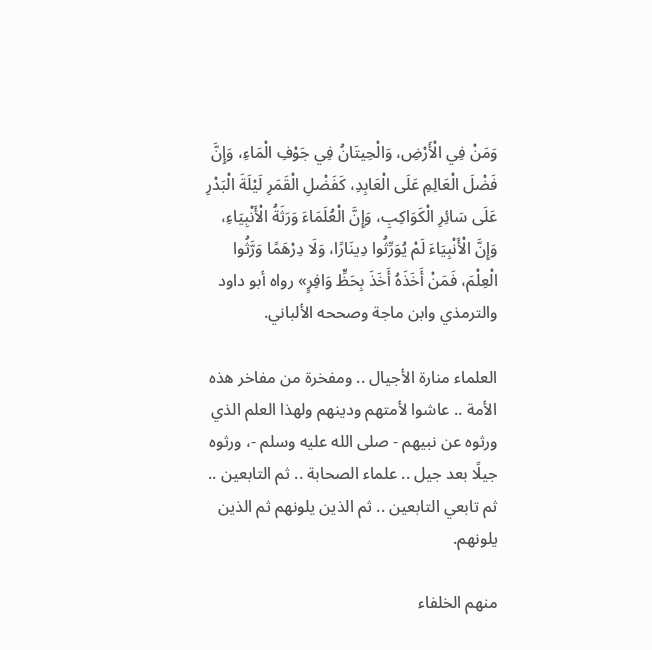وَمَنْ فِي الْأَرْضِ، وَالْحِيتَانُ فِي جَوْفِ الْمَاءِ، وَإِنَّ فَضْلَ الْعَالِمِ عَلَى الْعَابِدِ، كَفَضْلِ الْقَمَرِ لَيْلَةَ الْبَدْرِ عَلَى سَائِرِ الْكَوَاكِبِ، وَإِنَّ الْعُلَمَاءَ وَرَثَةُ الْأَنْبِيَاءِ، وَإِنَّ الْأَنْبِيَاءَ لَمْ يُوَرِّثُوا دِينَارًا، وَلَا دِرْهَمًا وَرَّثُوا الْعِلْمَ، فَمَنْ أَخَذَهُ أَخَذَ بِحَظٍّ وَافِرٍ» رواه أبو داود والترمذي وابن ماجة وصححه الألباني.

العلماء منارة الأجيال .. ومفخرة من مفاخر هذه الأمة .. عاشوا لأمتهم ودينهم ولهذا العلم الذي ورثوه عن نبيهم - صلى الله عليه وسلم -، ورثوه جيلًا بعد جيل .. علماء الصحابة .. ثم التابعين .. ثم تابعي التابعين .. ثم الذين يلونهم ثم الذين يلونهم.

منهم الخلفاء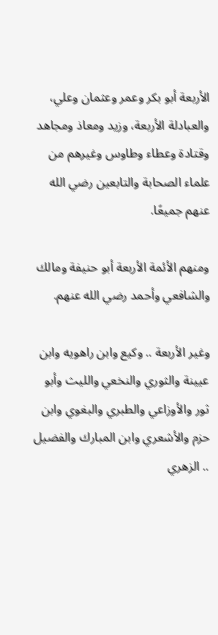الأربعة أبو بكر وعمر وعثمان وعلي، والعبادلة الأربعة، وزيد ومعاذ ومجاهد وقتادة وعطاء وطاوس وغيرهم من علماء الصحابة والتابعين رضي الله عنهم جميعًا.

ومنهم الأئمة الأربعة أبو حنيفة ومالك والشافعي وأحمد رضي الله عنهم.

وغير الأربعة .. وكيع وابن راهويه وابن عيينة والثوري والنخعي والليث وأبو ثور والأوزاعي والطبري والبغوي وابن حزم والأشعري وابن المبارك والفضيل .. الزهري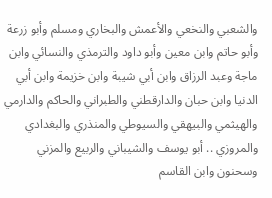والشعبي والنخعي والأعمش والبخاري ومسلم وأبو زرعة وأبو حاتم وابن معين وأبو داود والترمذي والنسائي وابن ماجة وعبد الرزاق وابن أبي شيبة وابن خزيمة وابن أبي الدنيا وابن حبان والدارقطني والطبراني والحاكم والدارمي والهيثمي والبيهقي والسيوطي والمنذري والبغدادي والمروزي .. أبو يوسف والشيباني والربيع والمزني وسحنون وابن القاسم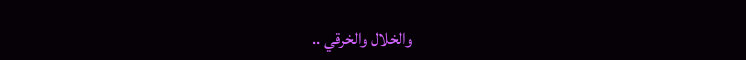والخلال والخرقي ..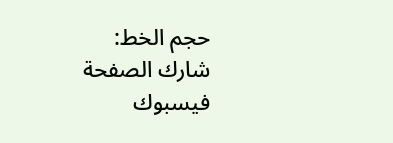حجم الخط:
شارك الصفحة
فيسبوك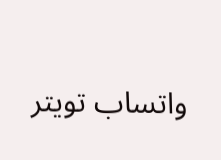واتساب تويتر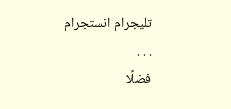تليجرام انستجرام
. . .
فضلًا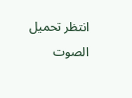انتظر تحميل الصوت